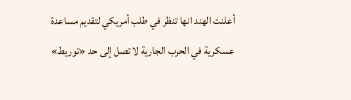أعلنت الهند انها تنظر في طلب أمريكي لتقديم مساعدة عسكرية في الحرب الجارية لا تصل إلى حد «توريط»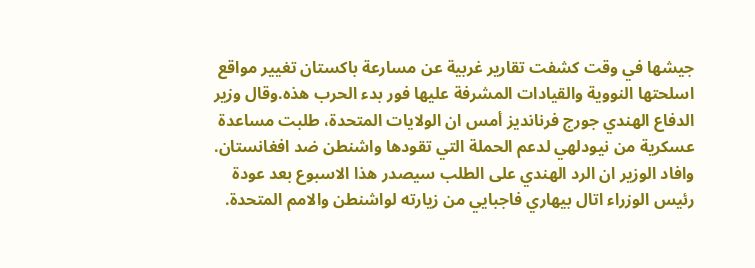جيشها في وقت كشفت تقارير غربية عن مسارعة باكستان تغيير مواقع اسلحتها النووية والقيادات المشرفة عليها فور بدء الحرب هذه.وقال وزير الدفاع الهندي جورج فرنانديز أمس ان الولايات المتحدة، طلبت مساعدة عسكرية من نيودلهي لدعم الحملة التي تقودها واشنطن ضد افغانستان. وافاد الوزير ان الرد الهندي على الطلب سيصدر هذا الاسبوع بعد عودة رئيس الوزراء اتال بيهاري فاجبايي من زيارته لواشنطن والامم المتحدة.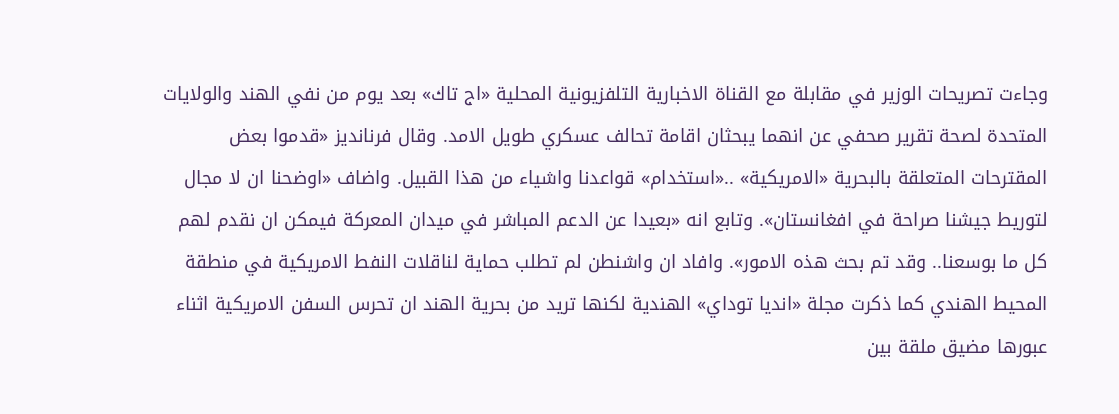وجاءت تصريحات الوزير في مقابلة مع القناة الاخبارية التلفزيونية المحلية «اج تاك» بعد يوم من نفي الهند والولايات المتحدة لصحة تقرير صحفي عن انهما يبحثان اقامة تحالف عسكري طويل الامد. وقال فرنانديز «قدموا بعض المقترحات المتعلقة بالبحرية «الامريكية» ..«استخدام» قواعدنا واشياء من هذا القبيل. واضاف «اوضحنا ان لا مجال لتوريط جيشنا صراحة في افغانستان». وتابع انه «بعيدا عن الدعم المباشر في ميدان المعركة فيمكن ان نقدم لهم كل ما بوسعنا.. وقد تم بحث هذه الامور». وافاد ان واشنطن لم تطلب حماية لناقلات النفط الامريكية في منطقة المحيط الهندي كما ذكرت مجلة «انديا توداي» الهندية لكنها تريد من بحرية الهند ان تحرس السفن الامريكية اثناء عبورها مضيق ملقة بين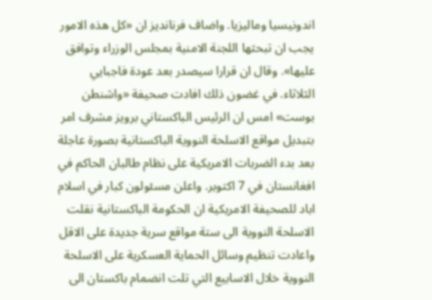اندونيسيا وماليزيا. واضاف فرنانديز ان «كل هذه الامور يجب ان تبحثها اللجنة الامنية بمجلس الوزراء وتوافق عليها». وقال ان قرارا سيصدر بعد عودة فاجبايي الثلاثاء. في غضون ذلك افادت صحيفة «واشنطن بوست» امس ان الرئيس الباكستاني برويز مشرف امر بتبديل مواقع الاسلحة النووية الباكستانية بصورة عاجلة بعد بدء الضربات الامريكية على نظام طالبان الحاكم في افغانستان في 7 اكتوبر. واعلن مسئولون كبار في اسلام اباد للصحيفة الامريكية ان الحكومة الباكستانية نقلت الاسلحة النووية الى ستة مواقع سرية جديدة على الاقل واعادت تنظيم وسائل الحماية العسكرية على الاسلحة النووية خلال الاسابيع التي تلت انضمام باكستان الى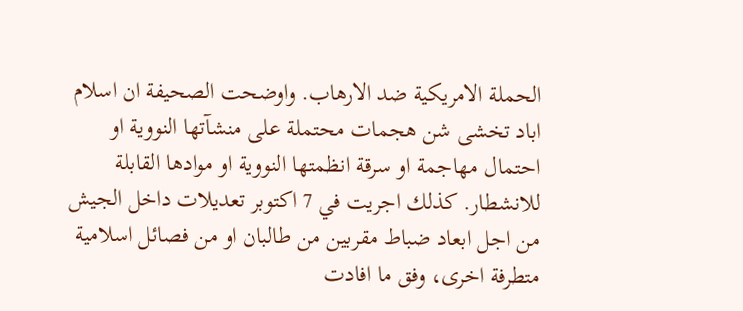الحملة الامريكية ضد الارهاب. واوضحت الصحيفة ان اسلام اباد تخشى شن هجمات محتملة على منشآتها النووية او احتمال مهاجمة او سرقة انظمتها النووية او موادها القابلة للانشطار. كذلك اجريت في 7 اكتوبر تعديلات داخل الجيش من اجل ابعاد ضباط مقربين من طالبان او من فصائل اسلامية متطرفة اخرى، وفق ما افادت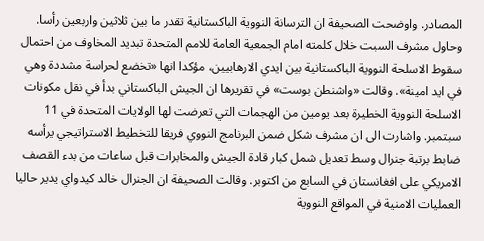المصادر. واوضحت الصحيفة ان الترسانة النووية الباكستانية تقدر ما بين ثلاثين واربعين رأسا. وحاول مشرف السبت خلال كلمته امام الجمعية العامة للامم المتحدة تبديد المخاوف من احتمال سقوط الاسلحة النووية الباكستانية بين ايدي الارهابيين، مؤكدا انها «تخضع لحراسة مشددة وهي في ايد امينة». وقالت «واشنطن بوست» في تقريرها ان الجيش الباكستاني بدأ في نقل مكونات الاسلحة النووية الخطيرة بعد يومين من الهجمات التي تعرضت لها الولايات المتحدة في 11 سبتمبر. واشارت الى ان مشرف شكل ضمن البرنامج النووي فريقا للتخطيط الاستراتيجي يرأسه ضابط برتبة جنرال وسط تعديل شمل كبار قادة الجيش والمخابرات قبل ساعات من بدء القصف الامريكي على افغانستان في السابع من اكتوبر. وقالت الصحيفة ان الجنرال خالد كيدواي يدير حاليا العمليات الامنية في المواقع النووية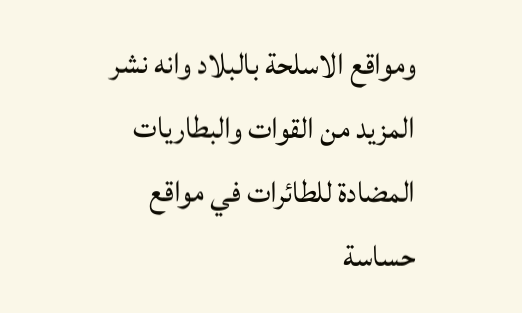ومواقع الاسلحة بالبلاد وانه نشر المزيد من القوات والبطاريات المضادة للطائرات في مواقع حساسة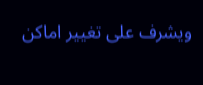ويشرف على تغيير اماكن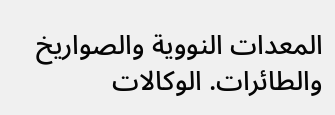المعدات النووية والصواريخ والطائرات. الوكالات